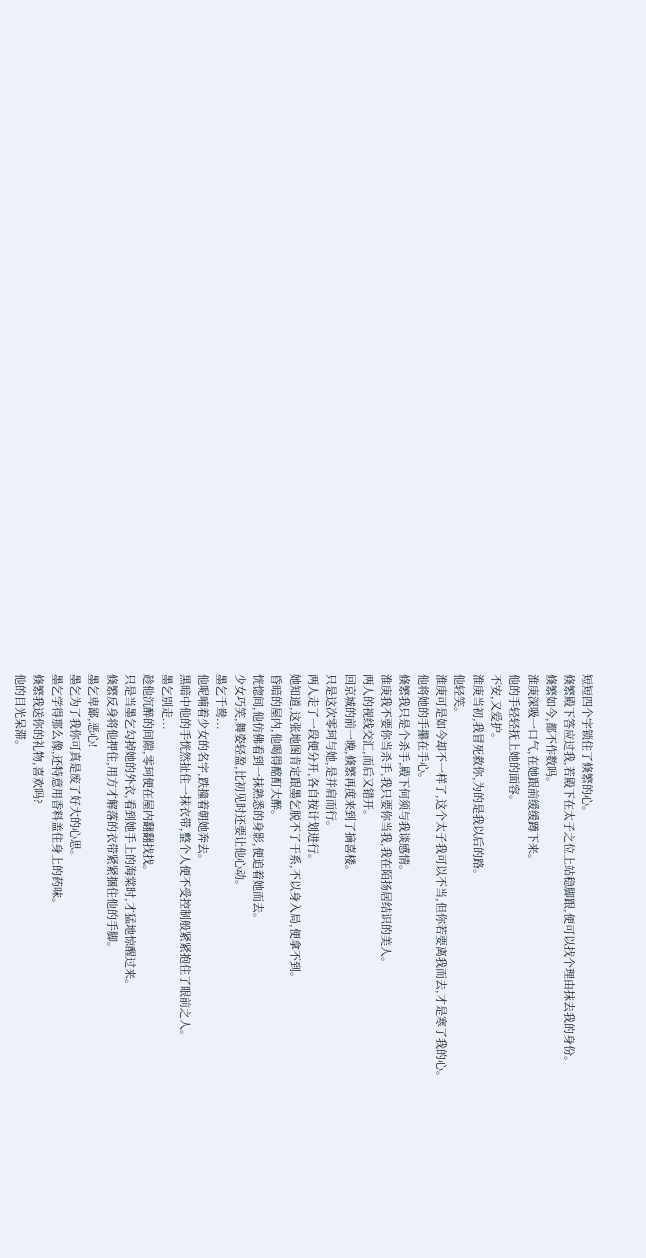短短四个字锁住了倏繁的心。
倏繁殿下答应过我,若殿下在太子之位上站稳脚跟,便可以找个理由抹去我的身份。
倏繁如今,都不作数吗。
淮庚深吸一口气,在她跟前缓缓蹲下来。
他的手轻轻抚上她的面容。
不安,又爱护。
淮庚当初,我冒死救你,为的是我以后的路。
他轻笑。
淮庚可是如今却不一样了,这个太子我可以不当,但你若要离我而去,才是寒了我的心。
他将她的手攥在手心。
倏繁我只是个杀手,殿下何须与我谈感情。
淮庚我不要你当杀手,我只要你当我,我在陌扬居结识的美人。
两人的视线交汇,而后又错开。
回京城的前一晚,倏繁再度来到了摘喜楼。
只是这次零珂与她,是并肩而行。
两人走了一段便分开,各自按计划进行。
她知道,这张地图肯定跟墨乞脱不了干系,不以身入局,便拿不到。
昏暗的屋内,他喝得酩酊大醉。
恍惚间,他仿佛看到一抹熟悉的身影,便追着她而去。
少女巧笑,舞姿轻盈,比初见时还要让他心动。
墨乞千鸯...
他呢喃着少女的名字,跌撞着朝她奔去。
黑暗中他的手恍然扯住一抹衣带,整个人便不受控制般紧紧抱住了眼前之人。
墨乞别走...
趁他沉醉的间隙,零珂便在屋内翻翻找找。
只是当墨乞勾掉她的外衣,看到她手上的海棠时,才猛地惊醒过来。
倏繁反身将他押住,用方才解落的衣带紧紧捆住他的手脚。
墨乞卑鄙,恶心!
墨乞为了我你可真是废了好大的心思。
墨乞学得那么像,还特意用香料盖住身上的药味。
倏繁我送你的礼物,喜欢吗?
他的目光呆滞。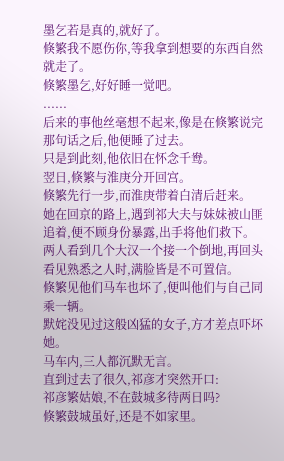墨乞若是真的,就好了。
倏繁我不愿伤你,等我拿到想要的东西自然就走了。
倏繁墨乞,好好睡一觉吧。
......
后来的事他丝毫想不起来,像是在倏繁说完那句话之后,他便睡了过去。
只是到此刻,他依旧在怀念千鸯。
翌日,倏繁与淮庚分开回宫。
倏繁先行一步,而淮庚带着白清后赶来。
她在回京的路上,遇到祁大夫与妹妹被山匪追着,便不顾身份暴露,出手将他们救下。
两人看到几个大汉一个接一个倒地,再回头看见熟悉之人时,满脸皆是不可置信。
倏繁见他们马车也坏了,便叫他们与自己同乘一辆。
默姹没见过这般凶猛的女子,方才差点吓坏她。
马车内,三人都沉默无言。
直到过去了很久,祁彦才突然开口:
祁彦繁姑娘,不在鼓城多待两日吗?
倏繁鼓城虽好,还是不如家里。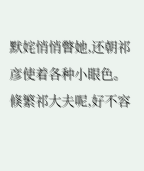默姹悄悄瞥她,还朝祁彦使着各种小眼色。
倏繁祁大夫呢,好不容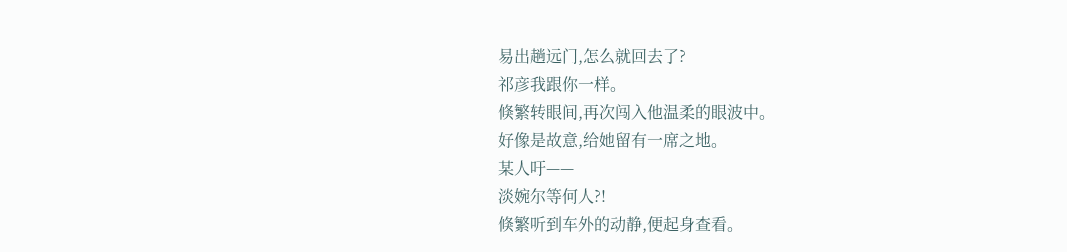易出趟远门,怎么就回去了?
祁彦我跟你一样。
倏繁转眼间,再次闯入他温柔的眼波中。
好像是故意,给她留有一席之地。
某人吁——
淡婉尔等何人?!
倏繁听到车外的动静,便起身查看。